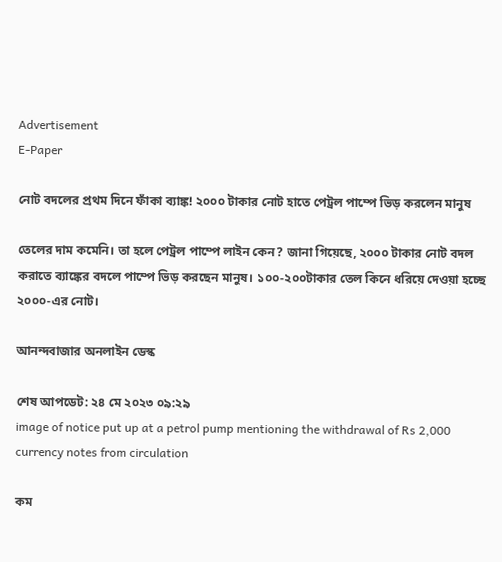Advertisement
E-Paper

নোট বদলের প্রথম দিনে ফাঁকা ব্যাঙ্ক! ২০০০ টাকার নোট হাতে পেট্রল পাম্পে ভিড় করলেন মানুষ

তেলের দাম কমেনি। তা হলে পেট্রল পাম্পে লাইন কেন? জানা গিয়েছে, ২০০০ টাকার নোট বদল করাতে ব্যাঙ্কের বদলে পাম্পে ভিড় করছেন মানুষ। ১০০-২০০টাকার তেল কিনে ধরিয়ে দেওয়া হচ্ছে ২০০০-এর নোট।

আনন্দবাজার অনলাইন ডেস্ক

শেষ আপডেট: ২৪ মে ২০২৩ ০৯:২৯
image of notice put up at a petrol pump mentioning the withdrawal of Rs 2,000 currency notes from circulation

কম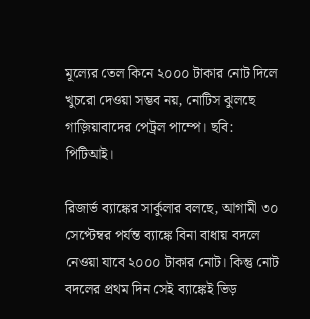মূল্যের তেল কিনে ২০০০ টাকার নোট দিলে খুচরো দেওয়া সম্ভব নয়, নোটিস ঝুলছে গাজ়িয়াবাদের পেট্রল পাম্পে। ছবি: পিটিআই।

রিজার্ভ ব্যাঙ্কের সার্কুলার বলছে, আগামী ৩০ সেপ্টেম্বর পর্যন্ত ব্যাঙ্কে বিনা বাধায় বদলে নেওয়া যাবে ২০০০ টাকার নোট। কিন্তু নোট বদলের প্রথম দিন সেই ব্যাঙ্কেই ভিড়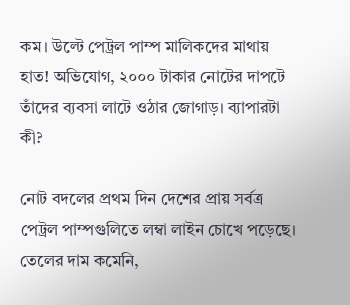কম। উল্টে পেট্রল পাম্প মালিকদের মাথায় হাত! অভিযোগ, ২০০০ টাকার নোটের দাপটে তাঁদের ব্যবসা লাটে ওঠার জোগাড়। ব্যাপারটা কী?

নোট বদলের প্রথম দিন দেশের প্রায় সর্বত্র পেট্রল পাম্পগুলিতে লম্বা লাইন চোখে পড়েছে। তেলের দাম কমেনি,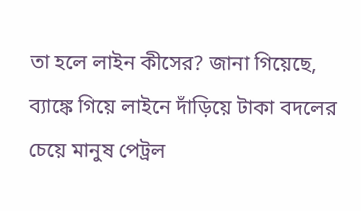তা হলে লাইন কীসের? জানা গিয়েছে, ব্যাঙ্কে গিয়ে লাইনে দাঁড়িয়ে টাকা বদলের চেয়ে মানুষ পেট্রল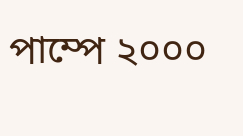পাম্পে ২০০০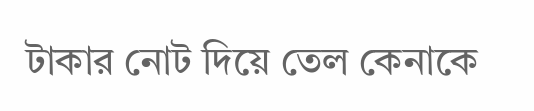টাকার নোট দিয়ে তেল কেনাকে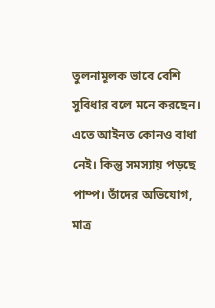তুলনামূলক ভাবে বেশি সুবিধার বলে মনে করছেন। এতে আইনত কোনও বাধা নেই। কিন্তু সমস্যায় পড়ছে পাম্প। তাঁদের অভিযোগ, মাত্র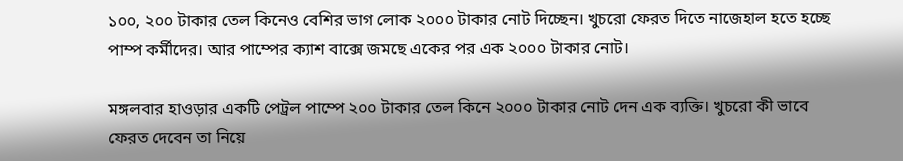১০০, ২০০ টাকার তেল কিনেও বেশির ভাগ লোক ২০০০ টাকার নোট দিচ্ছেন। খুচরো ফেরত দিতে নাজেহাল হতে হচ্ছে পাম্প কর্মীদের। আর পাম্পের ক্যাশ বাক্সে জমছে একের পর এক ২০০০ টাকার নোট।

মঙ্গলবার হাওড়ার একটি পেট্রল পাম্পে ২০০ টাকার তেল কিনে ২০০০ টাকার নোট দেন এক ব্যক্তি। খুচরো কী ভাবে ফেরত দেবেন তা নিয়ে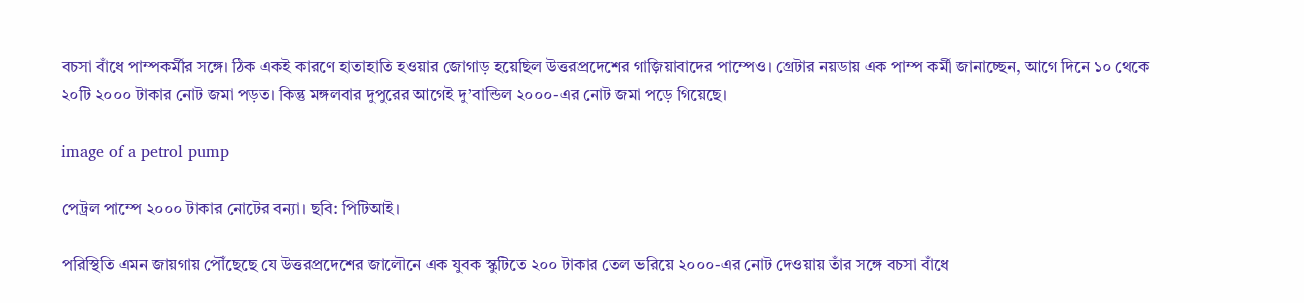বচসা বাঁধে পাম্পকর্মীর সঙ্গে। ঠিক একই কারণে হাতাহাতি হওয়ার জোগাড় হয়েছিল উত্তরপ্রদেশের গাজ়িয়াবাদের পাম্পেও। গ্রেটার নয়ডায় এক পাম্প কর্মী জানাচ্ছেন, আগে দিনে ১০ থেকে ২০টি ২০০০ টাকার নোট জমা পড়ত। কিন্তু মঙ্গলবার দুপুরের আগেই দু’বান্ডিল ২০০০-এর নোট জমা পড়ে গিয়েছে।

image of a petrol pump

পেট্রল পাম্পে ২০০০ টাকার নোটের বন্যা। ছবি: পিটিআই।

পরিস্থিতি এমন জায়গায় পৌঁছেছে যে উত্তরপ্রদেশের জালৌনে এক যুবক স্কুটিতে ২০০ টাকার তেল ভরিয়ে ২০০০-এর নোট দেওয়ায় তাঁর সঙ্গে বচসা বাঁধে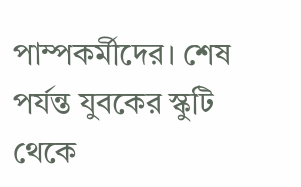পাম্পকর্মীদের। শেষ পর্যন্ত যুবকের স্কুটি থেকে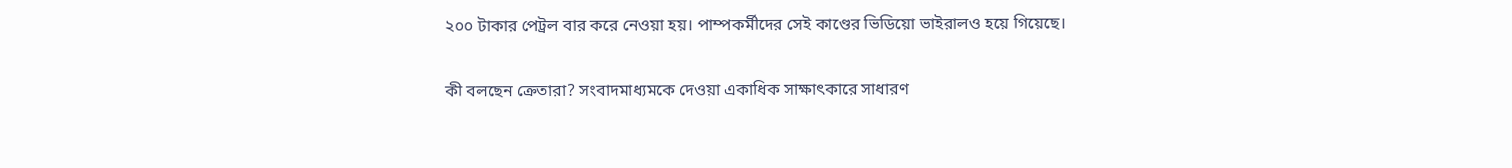২০০ টাকার পেট্রল বার করে নেওয়া হয়। পাম্পকর্মীদের সেই কাণ্ডের ভিডিয়ো ভাইরালও হয়ে গিয়েছে।

কী বলছেন ক্রেতারা? সংবাদমাধ্যমকে দেওয়া একাধিক সাক্ষাৎকারে সাধারণ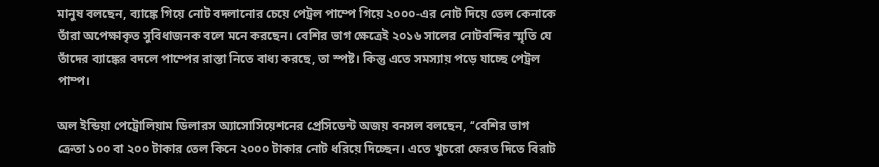মানুষ বলছেন, ব্যাঙ্কে গিয়ে নোট বদলানোর চেয়ে পেট্রল পাম্পে গিয়ে ২০০০-এর নোট দিয়ে তেল কেনাকে তাঁরা অপেক্ষাকৃত সুবিধাজনক বলে মনে করছেন। বেশির ভাগ ক্ষেত্রেই ২০১৬ সালের নোটবন্দির স্মৃতি যে তাঁদের ব্যাঙ্কের বদলে পাম্পের রাস্তা নিতে বাধ্য করছে, তা স্পষ্ট। কিন্তু এতে সমস্যায় পড়ে যাচ্ছে পেট্রল পাম্প।

অল ইন্ডিয়া পেট্রোলিয়াম ডিলারস অ্যাসোসিয়েশনের প্রেসিডেন্ট অজয় বনসল বলছেন, ‘‘বেশির ভাগ ক্রেতা ১০০ বা ২০০ টাকার তেল কিনে ২০০০ টাকার নোট ধরিয়ে দিচ্ছেন। এতে খুচরো ফেরত দিতে বিরাট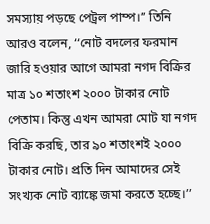সমস্যায় পড়ছে পেট্রল পাম্প।’’ তিনি আরও বলেন, ‘‘নোট বদলের ফরমান জারি হওয়ার আগে আমরা নগদ বিক্রির মাত্র ১০ শতাংশ ২০০০ টাকার নোট পেতাম। কিন্তু এখন আমরা মোট যা নগদ বিক্রি করছি, তার ৯০ শতাংশই ২০০০ টাকার নোট। প্রতি দিন আমাদের সেই সংখ্যক নোট ব্যাঙ্কে জমা করতে হচ্ছে।’’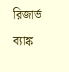রিজার্ভ ব্যাঙ্ক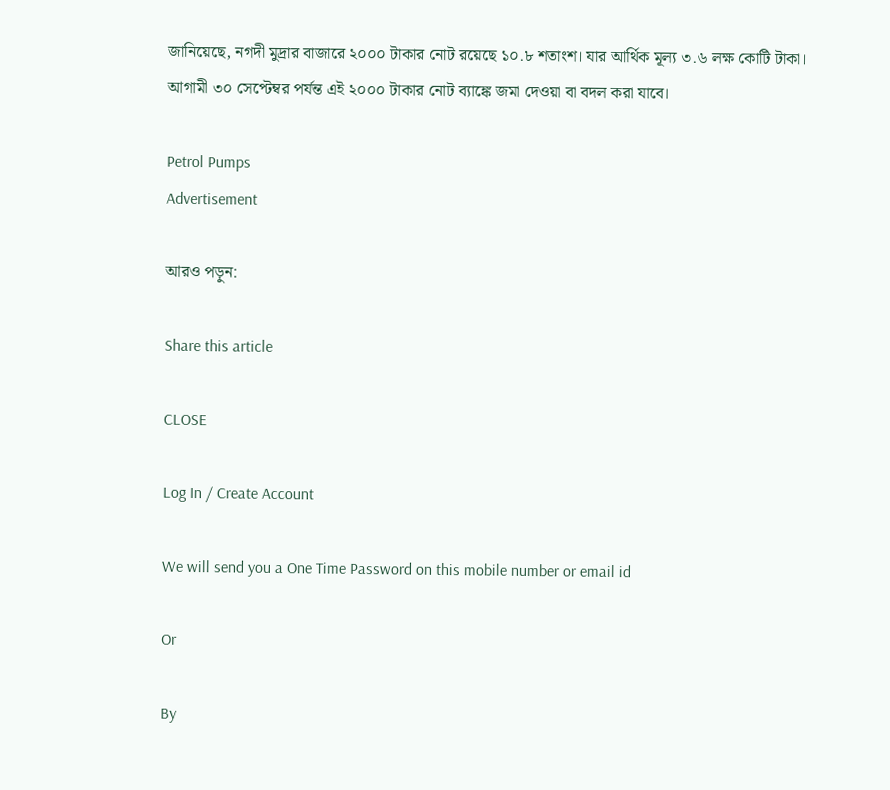জানিয়েছে, নগদী মুদ্রার বাজারে ২০০০ টাকার নোট রয়েছে ১০.৮ শতাংশ। যার আর্থিক মূল্য ৩.৬ লক্ষ কোটি টাকা। আগামী ৩০ সেপ্টেম্বর পর্যন্ত এই ২০০০ টাকার নোট ব্যাঙ্কে জমা দেওয়া বা বদল করা যাবে।

Petrol Pumps
Advertisement

আরও পড়ুন:

Share this article

CLOSE

Log In / Create Account

We will send you a One Time Password on this mobile number or email id

Or

By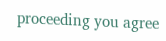proceeding you agree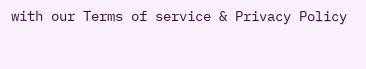with our Terms of service & Privacy Policy